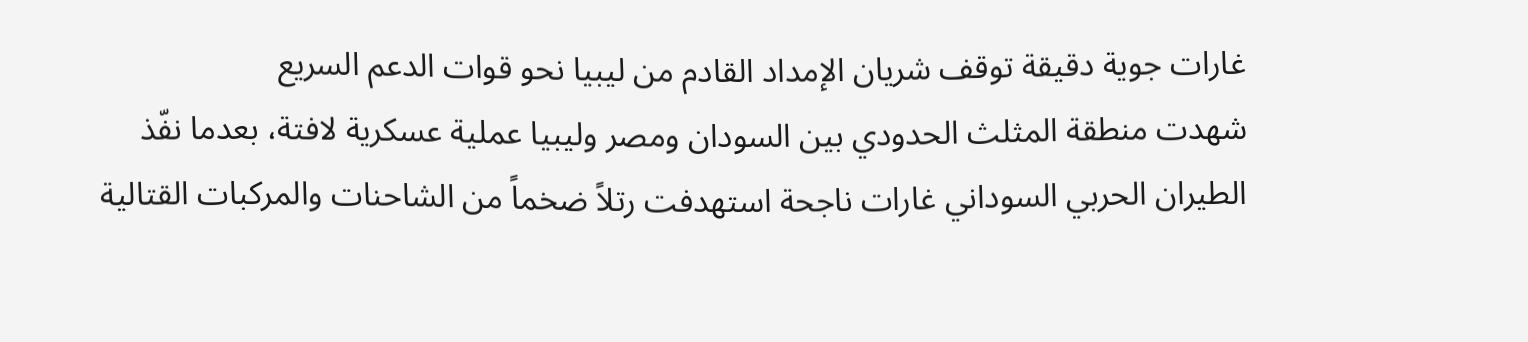غارات جوية دقيقة توقف شريان الإمداد القادم من ليبيا نحو قوات الدعم السريع
شهدت منطقة المثلث الحدودي بين السودان ومصر وليبيا عملية عسكرية لافتة، بعدما نفّذ الطيران الحربي السوداني غارات ناجحة استهدفت رتلاً ضخماً من الشاحنات والمركبات القتالية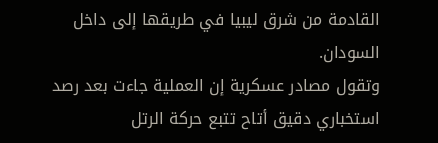القادمة من شرق ليبيا في طريقها إلى داخل السودان.
وتقول مصادر عسكرية إن العملية جاءت بعد رصد استخباري دقيق أتاح تتبع حركة الرتل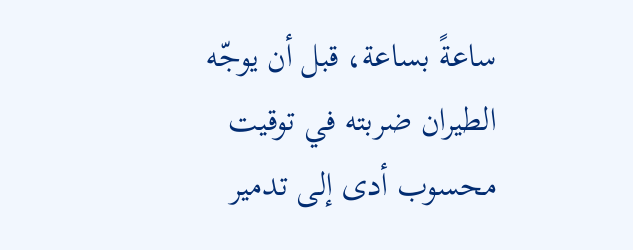ساعةً بساعة، قبل أن يوجّه الطيران ضربته في توقيت محسوب أدى إلى تدمير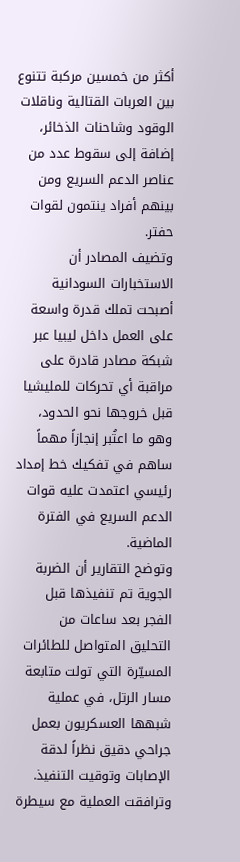أكثر من خمسين مركبة تتنوع بين العربات القتالية وناقلات الوقود وشاحنات الذخائر، إضافة إلى سقوط عدد من عناصر الدعم السريع ومن بينهم أفراد ينتمون لقوات حفتر.
وتضيف المصادر أن الاستخبارات السودانية أصبحت تملك قدرة واسعة على العمل داخل ليبيا عبر شبكة مصادر قادرة على مراقبة أي تحركات للمليشيا قبل خروجها نحو الحدود، وهو ما اعتُبر إنجازاً مهماً ساهم في تفكيك خط إمداد رئيسي اعتمدت عليه قوات الدعم السريع في الفترة الماضية.
وتوضح التقارير أن الضربة الجوية تم تنفيذها قبل الفجر بعد ساعات من التحليق المتواصل للطائرات المسيّرة التي تولت متابعة مسار الرتل، في عملية شبهها العسكريون بعمل جراحي دقيق نظراً لدقة الإصابات وتوقيت التنفيذ.
وترافقت العملية مع سيطرة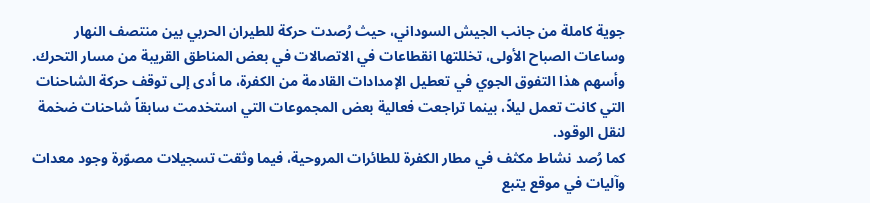جوية كاملة من جانب الجيش السوداني، حيث رُصدت حركة للطيران الحربي بين منتصف النهار وساعات الصباح الأولى، تخللتها انقطاعات في الاتصالات في بعض المناطق القريبة من مسار التحرك. وأسهم هذا التفوق الجوي في تعطيل الإمدادات القادمة من الكفرة، ما أدى إلى توقف حركة الشاحنات التي كانت تعمل ليلاً، بينما تراجعت فعالية بعض المجموعات التي استخدمت سابقاً شاحنات ضخمة لنقل الوقود.
كما رُصد نشاط مكثف في مطار الكفرة للطائرات المروحية، فيما وثقت تسجيلات مصوّرة وجود معدات وآليات في موقع يتبع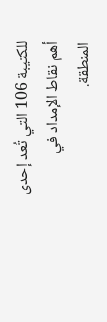للكتيبة 106 التي تُعد إحدى أهم نقاط الإمداد في المنطقة.